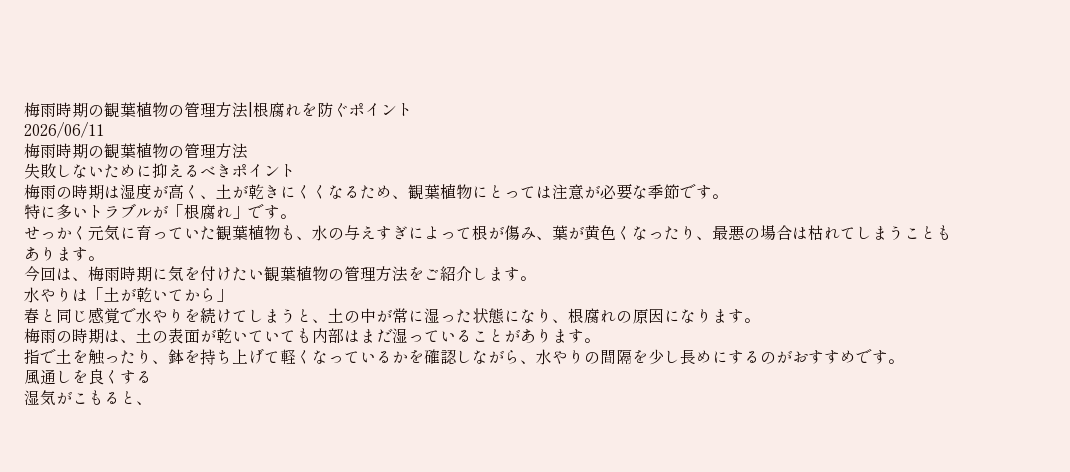梅雨時期の観葉植物の管理方法|根腐れを防ぐポイント
2026/06/11
梅雨時期の観葉植物の管理方法
失敗しないために抑えるべきポイント
梅雨の時期は湿度が高く、土が乾きにくくなるため、観葉植物にとっては注意が必要な季節です。
特に多いトラブルが「根腐れ」です。
せっかく元気に育っていた観葉植物も、水の与えすぎによって根が傷み、葉が黄色くなったり、最悪の場合は枯れてしまうこともあります。
今回は、梅雨時期に気を付けたい観葉植物の管理方法をご紹介します。
水やりは「土が乾いてから」
春と同じ感覚で水やりを続けてしまうと、土の中が常に湿った状態になり、根腐れの原因になります。
梅雨の時期は、土の表面が乾いていても内部はまだ湿っていることがあります。
指で土を触ったり、鉢を持ち上げて軽くなっているかを確認しながら、水やりの間隔を少し長めにするのがおすすめです。
風通しを良くする
湿気がこもると、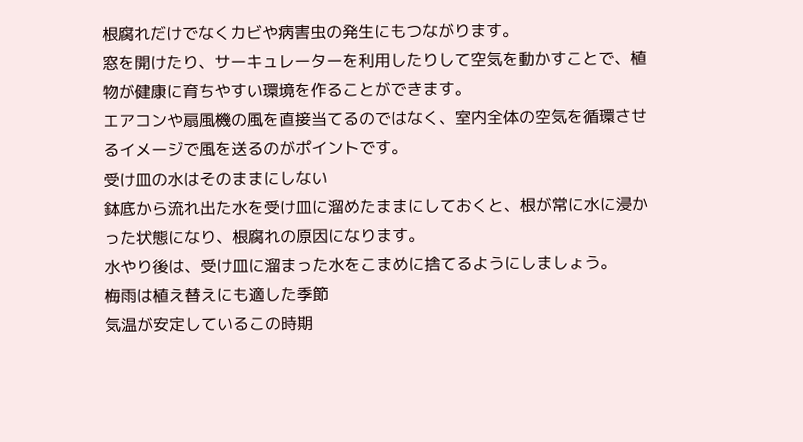根腐れだけでなくカビや病害虫の発生にもつながります。
窓を開けたり、サーキュレーターを利用したりして空気を動かすことで、植物が健康に育ちやすい環境を作ることができます。
エアコンや扇風機の風を直接当てるのではなく、室内全体の空気を循環させるイメージで風を送るのがポイントです。
受け皿の水はそのままにしない
鉢底から流れ出た水を受け皿に溜めたままにしておくと、根が常に水に浸かった状態になり、根腐れの原因になります。
水やり後は、受け皿に溜まった水をこまめに捨てるようにしましょう。
梅雨は植え替えにも適した季節
気温が安定しているこの時期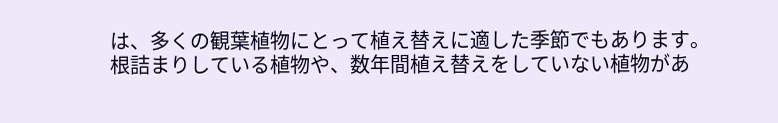は、多くの観葉植物にとって植え替えに適した季節でもあります。
根詰まりしている植物や、数年間植え替えをしていない植物があ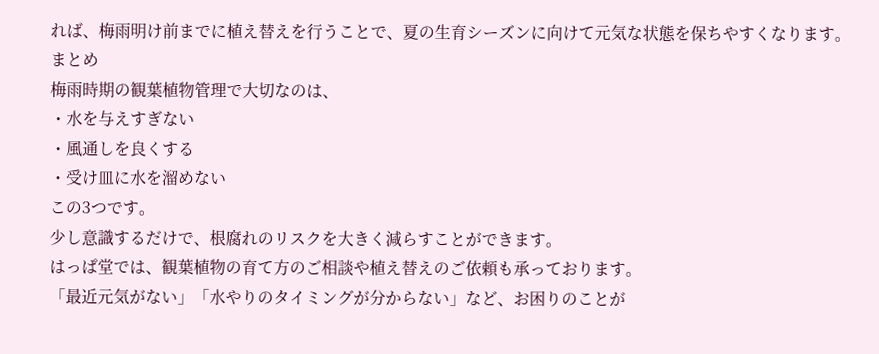れば、梅雨明け前までに植え替えを行うことで、夏の生育シーズンに向けて元気な状態を保ちやすくなります。
まとめ
梅雨時期の観葉植物管理で大切なのは、
・水を与えすぎない
・風通しを良くする
・受け皿に水を溜めない
この3つです。
少し意識するだけで、根腐れのリスクを大きく減らすことができます。
はっぱ堂では、観葉植物の育て方のご相談や植え替えのご依頼も承っております。
「最近元気がない」「水やりのタイミングが分からない」など、お困りのことが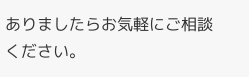ありましたらお気軽にご相談ください。